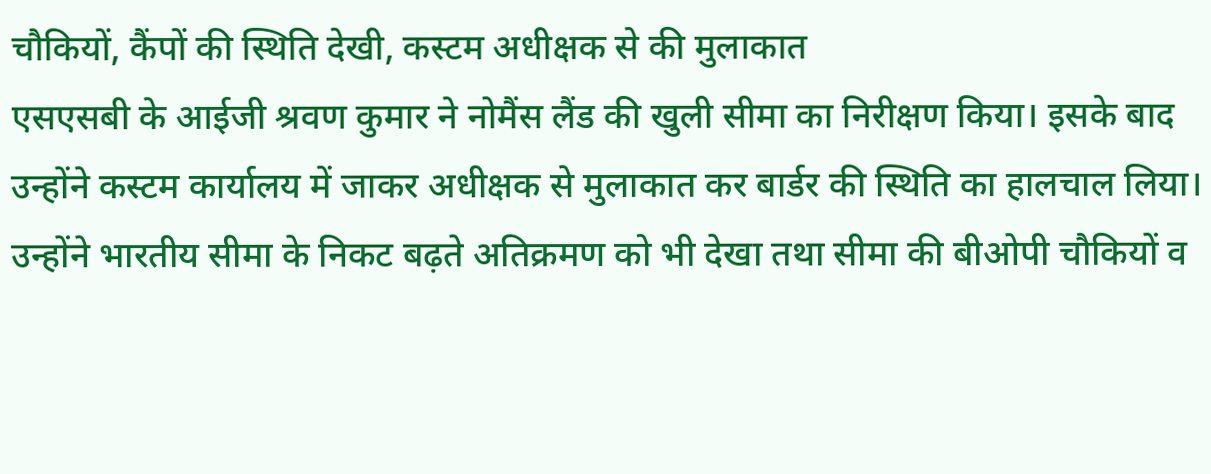चौकियों, कैंपों की स्थिति देखी, कस्टम अधीक्षक से की मुलाकात
एसएसबी के आईजी श्रवण कुमार ने नोमैंस लैंड की खुली सीमा का निरीक्षण किया। इसके बाद उन्होंने कस्टम कार्यालय में जाकर अधीक्षक से मुलाकात कर बार्डर की स्थिति का हालचाल लिया। उन्होंने भारतीय सीमा के निकट बढ़ते अतिक्रमण को भी देखा तथा सीमा की बीओपी चौकियों व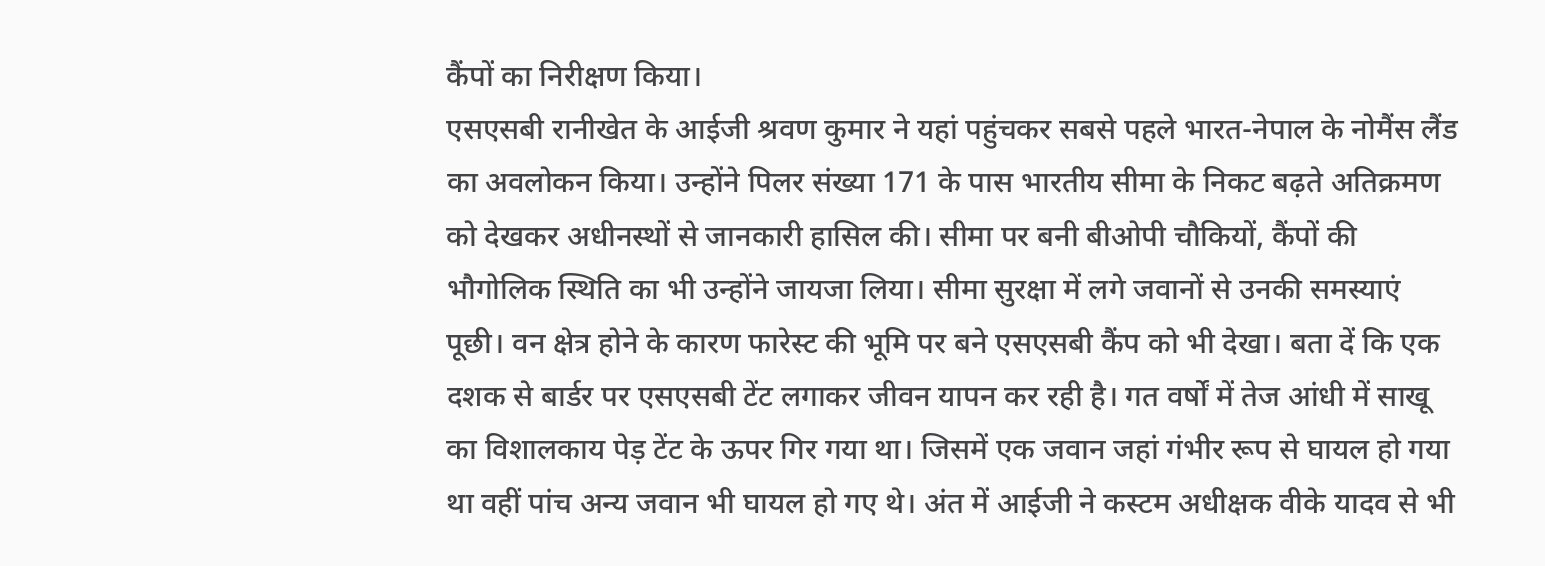कैंपों का निरीक्षण किया।
एसएसबी रानीखेत के आईजी श्रवण कुमार ने यहां पहुंचकर सबसे पहले भारत-नेपाल के नोमैंस लैंड का अवलोकन किया। उन्होंने पिलर संख्या 171 के पास भारतीय सीमा के निकट बढ़ते अतिक्रमण को देखकर अधीनस्थों से जानकारी हासिल की। सीमा पर बनी बीओपी चौकियों, कैंपों की भौगोलिक स्थिति का भी उन्होंने जायजा लिया। सीमा सुरक्षा में लगे जवानों से उनकी समस्याएं पूछी। वन क्षेत्र होने के कारण फारेस्ट की भूमि पर बने एसएसबी कैंप को भी देखा। बता दें कि एक दशक से बार्डर पर एसएसबी टेंट लगाकर जीवन यापन कर रही है। गत वर्षों में तेज आंधी में साखू का विशालकाय पेड़ टेंट के ऊपर गिर गया था। जिसमें एक जवान जहां गंभीर रूप से घायल हो गया था वहीं पांच अन्य जवान भी घायल हो गए थे। अंत में आईजी ने कस्टम अधीक्षक वीके यादव से भी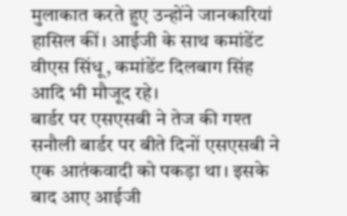मुलाकात करते हुए उन्होंने जानकारियां हासिल कीं। आईजी के साथ कमांडेंट वीएस सिंधू, कमांडेंट दिलबाग सिंह आदि भी मौजूद रहे।
बार्डर पर एसएसबी ने तेज की गश्त
सनौली बार्डर पर बीते दिनों एसएसबी ने एक आतंकवादी को पकड़ा था। इसके बाद आए आईजी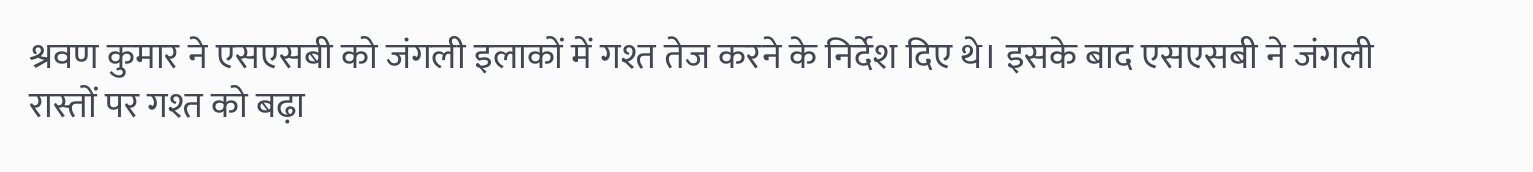श्रवण कुमार ने एसएसबी को जंगली इलाकों में गश्त तेज करने के निर्देश दिए थे। इसके बाद एसएसबी ने जंगली रास्तों पर गश्त को बढ़ा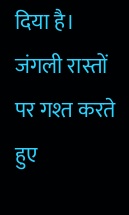दिया है। जंगली रास्तों पर गश्त करते हुए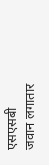एसएसबी जवान लगातार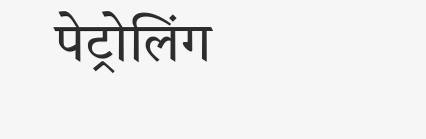पेट्रोलिंग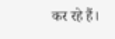कर रहे हैं।